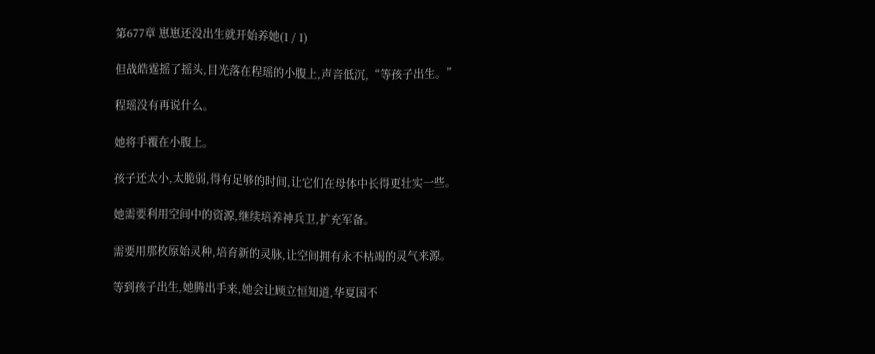第677章 崽崽还没出生就开始养她(1 / 1)

但战皓霆摇了摇头,目光落在程瑶的小腹上,声音低沉,“等孩子出生。”

程瑶没有再说什么。

她将手覆在小腹上。

孩子还太小,太脆弱,得有足够的时间,让它们在母体中长得更壮实一些。

她需要利用空间中的资源,继续培养神兵卫,扩充军备。

需要用那枚原始灵种,培育新的灵脉,让空间拥有永不枯竭的灵气来源。

等到孩子出生,她腾出手来,她会让顾立恒知道,华夏国不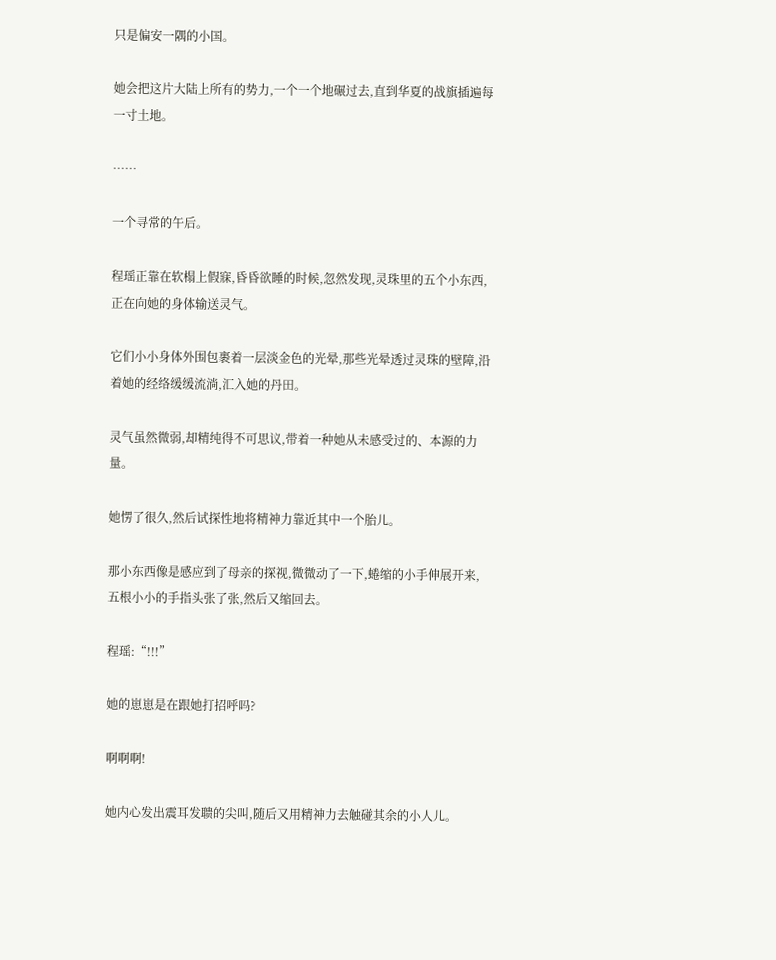只是偏安一隅的小国。

她会把这片大陆上所有的势力,一个一个地碾过去,直到华夏的战旗插遍每一寸土地。

……

一个寻常的午后。

程瑶正靠在软榻上假寐,昏昏欲睡的时候,忽然发现,灵珠里的五个小东西,正在向她的身体输送灵气。

它们小小身体外围包裹着一层淡金色的光晕,那些光晕透过灵珠的壁障,沿着她的经络缓缓流淌,汇入她的丹田。

灵气虽然微弱,却精纯得不可思议,带着一种她从未感受过的、本源的力量。

她愣了很久,然后试探性地将精神力靠近其中一个胎儿。

那小东西像是感应到了母亲的探视,微微动了一下,蜷缩的小手伸展开来,五根小小的手指头张了张,然后又缩回去。

程瑶:“!!!”

她的崽崽是在跟她打招呼吗?

啊啊啊!

她内心发出震耳发聩的尖叫,随后又用精神力去触碰其余的小人儿。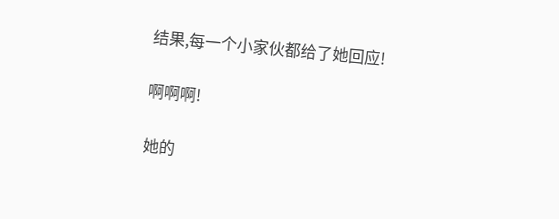结果,每一个小家伙都给了她回应!

啊啊啊!

她的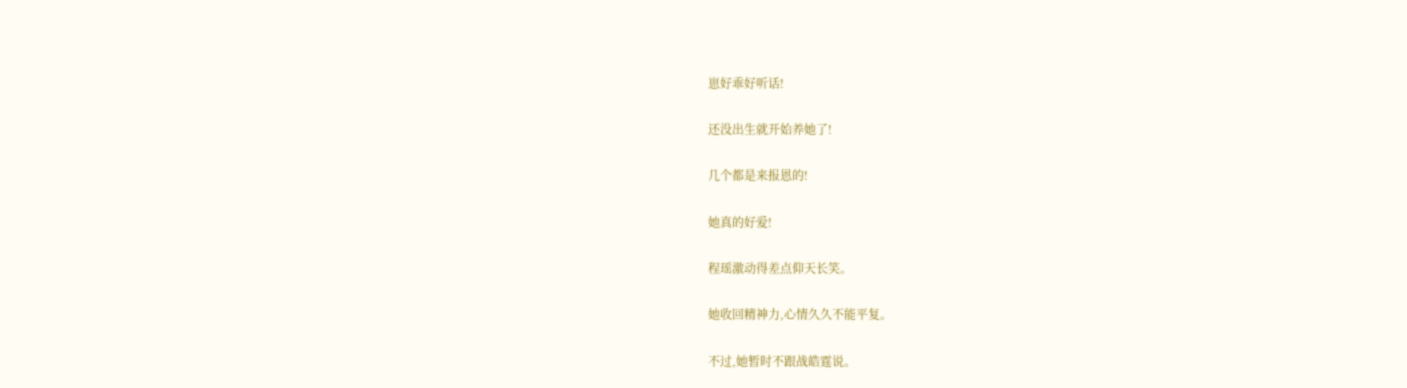崽好乖好听话!

还没出生就开始养她了!

几个都是来报恩的!

她真的好爱!

程瑶激动得差点仰天长笑。

她收回精神力,心情久久不能平复。

不过,她暂时不跟战皓霆说。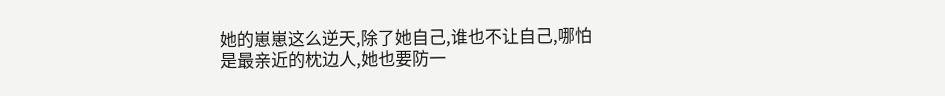她的崽崽这么逆天,除了她自己,谁也不让自己,哪怕是最亲近的枕边人,她也要防一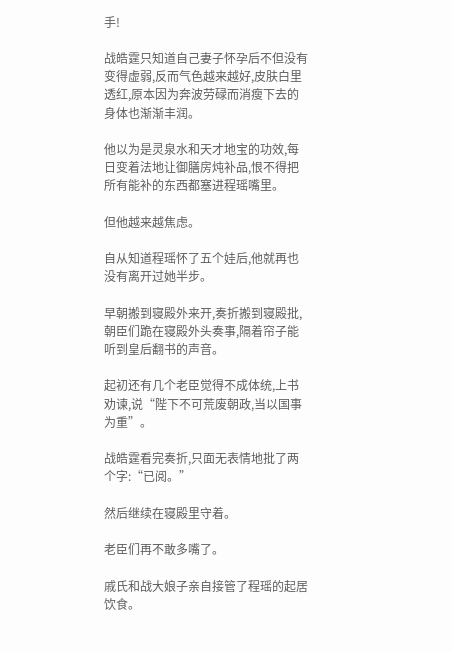手!

战皓霆只知道自己妻子怀孕后不但没有变得虚弱,反而气色越来越好,皮肤白里透红,原本因为奔波劳碌而消瘦下去的身体也渐渐丰润。

他以为是灵泉水和天才地宝的功效,每日变着法地让御膳房炖补品,恨不得把所有能补的东西都塞进程瑶嘴里。

但他越来越焦虑。

自从知道程瑶怀了五个娃后,他就再也没有离开过她半步。

早朝搬到寝殿外来开,奏折搬到寝殿批,朝臣们跪在寝殿外头奏事,隔着帘子能听到皇后翻书的声音。

起初还有几个老臣觉得不成体统,上书劝谏,说“陛下不可荒废朝政,当以国事为重”。

战皓霆看完奏折,只面无表情地批了两个字:“已阅。”

然后继续在寝殿里守着。

老臣们再不敢多嘴了。

戚氏和战大娘子亲自接管了程瑶的起居饮食。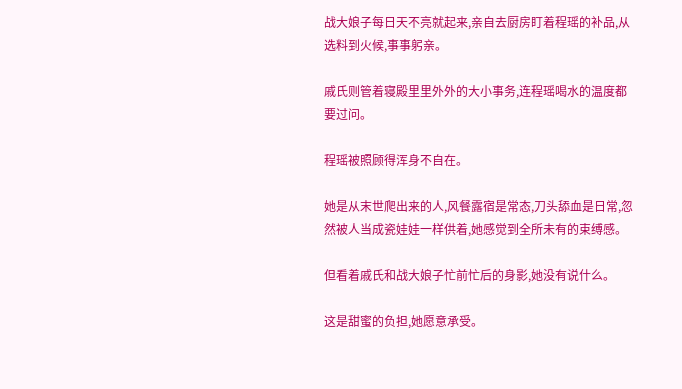战大娘子每日天不亮就起来,亲自去厨房盯着程瑶的补品,从选料到火候,事事躬亲。

戚氏则管着寝殿里里外外的大小事务,连程瑶喝水的温度都要过问。

程瑶被照顾得浑身不自在。

她是从末世爬出来的人,风餐露宿是常态,刀头舔血是日常,忽然被人当成瓷娃娃一样供着,她感觉到全所未有的束缚感。

但看着戚氏和战大娘子忙前忙后的身影,她没有说什么。

这是甜蜜的负担,她愿意承受。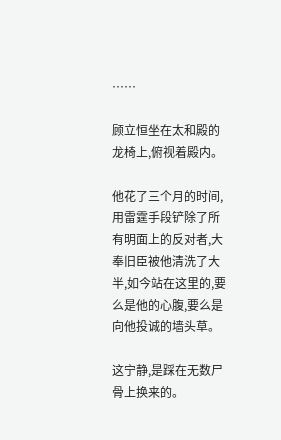……

顾立恒坐在太和殿的龙椅上,俯视着殿内。

他花了三个月的时间,用雷霆手段铲除了所有明面上的反对者,大奉旧臣被他清洗了大半,如今站在这里的,要么是他的心腹,要么是向他投诚的墙头草。

这宁静,是踩在无数尸骨上换来的。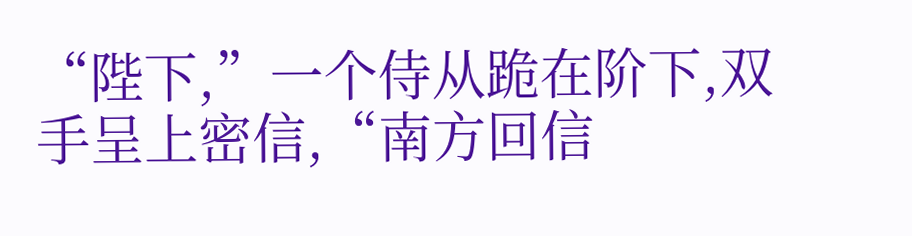“陛下,”一个侍从跪在阶下,双手呈上密信,“南方回信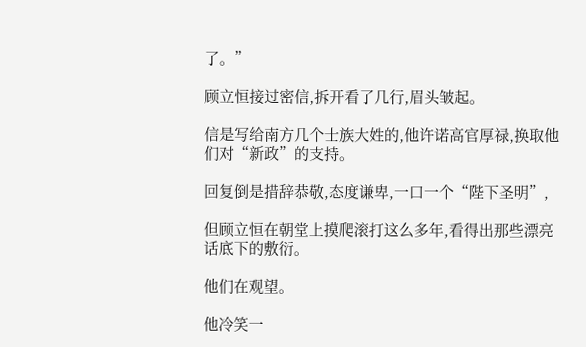了。”

顾立恒接过密信,拆开看了几行,眉头皱起。

信是写给南方几个士族大姓的,他许诺高官厚禄,换取他们对“新政”的支持。

回复倒是措辞恭敬,态度谦卑,一口一个“陛下圣明”,

但顾立恒在朝堂上摸爬滚打这么多年,看得出那些漂亮话底下的敷衍。

他们在观望。

他冷笑一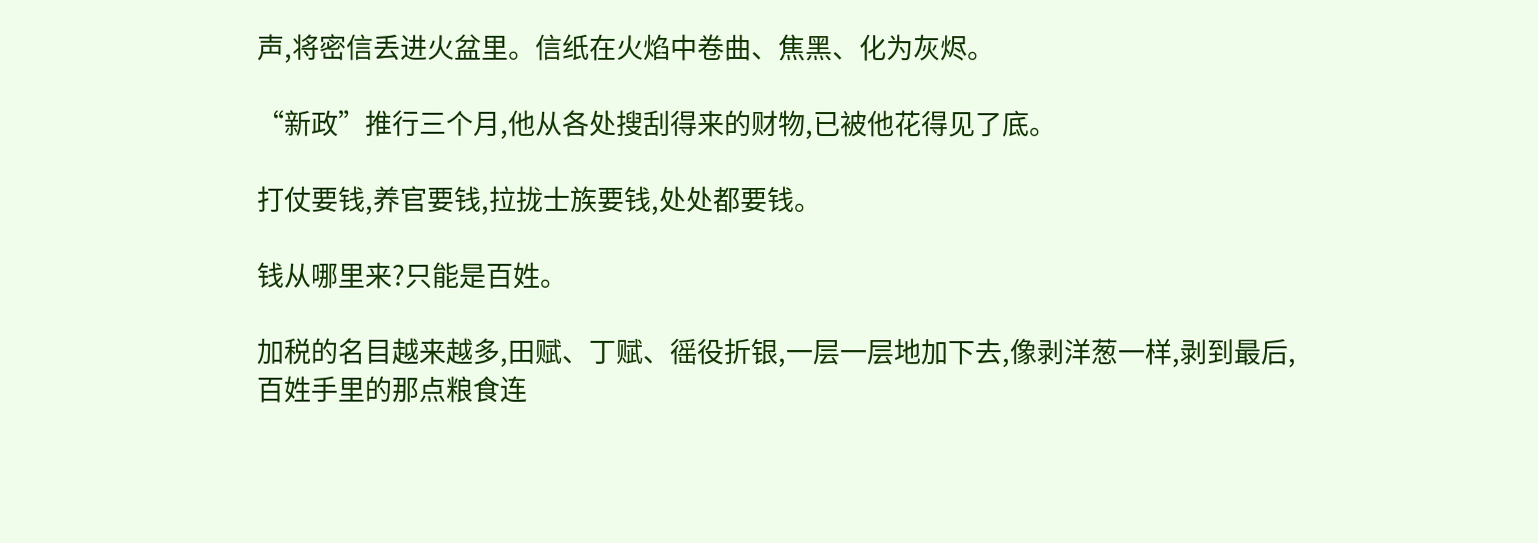声,将密信丢进火盆里。信纸在火焰中卷曲、焦黑、化为灰烬。

“新政”推行三个月,他从各处搜刮得来的财物,已被他花得见了底。

打仗要钱,养官要钱,拉拢士族要钱,处处都要钱。

钱从哪里来?只能是百姓。

加税的名目越来越多,田赋、丁赋、徭役折银,一层一层地加下去,像剥洋葱一样,剥到最后,百姓手里的那点粮食连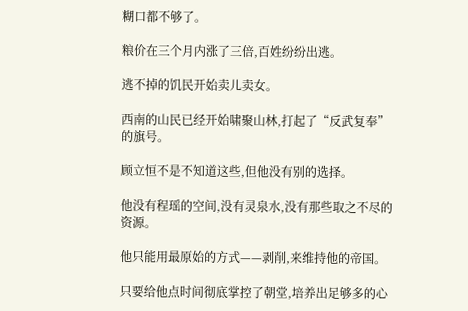糊口都不够了。

粮价在三个月内涨了三倍,百姓纷纷出逃。

逃不掉的饥民开始卖儿卖女。

西南的山民已经开始啸聚山林,打起了“反武复奉”的旗号。

顾立恒不是不知道这些,但他没有别的选择。

他没有程瑶的空间,没有灵泉水,没有那些取之不尽的资源。

他只能用最原始的方式——剥削,来维持他的帝国。

只要给他点时间彻底掌控了朝堂,培养出足够多的心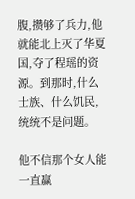腹,攒够了兵力,他就能北上灭了华夏国,夺了程瑶的资源。到那时,什么士族、什么饥民,统统不是问题。

他不信那个女人能一直赢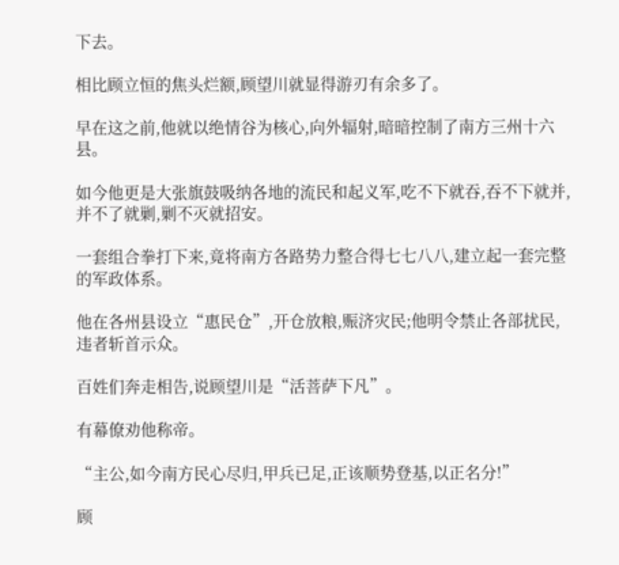下去。

相比顾立恒的焦头烂额,顾望川就显得游刃有余多了。

早在这之前,他就以绝情谷为核心,向外辐射,暗暗控制了南方三州十六县。

如今他更是大张旗鼓吸纳各地的流民和起义军,吃不下就吞,吞不下就并,并不了就剿,剿不灭就招安。

一套组合拳打下来,竟将南方各路势力整合得七七八八,建立起一套完整的军政体系。

他在各州县设立“惠民仓”,开仓放粮,赈济灾民;他明令禁止各部扰民,违者斩首示众。

百姓们奔走相告,说顾望川是“活菩萨下凡”。

有幕僚劝他称帝。

“主公,如今南方民心尽归,甲兵已足,正该顺势登基,以正名分!”

顾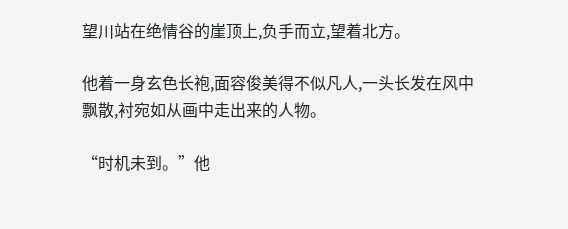望川站在绝情谷的崖顶上,负手而立,望着北方。

他着一身玄色长袍,面容俊美得不似凡人,一头长发在风中飘散,衬宛如从画中走出来的人物。

“时机未到。”他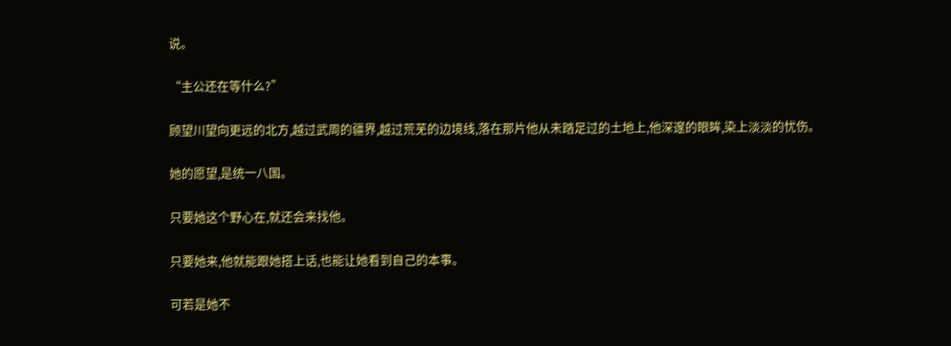说。

“主公还在等什么?”

顾望川望向更远的北方,越过武周的疆界,越过荒芜的边境线,落在那片他从未踏足过的土地上,他深邃的眼眸,染上淡淡的忧伤。

她的愿望,是统一八国。

只要她这个野心在,就还会来找他。

只要她来,他就能跟她搭上话,也能让她看到自己的本事。

可若是她不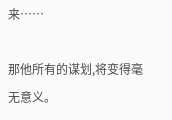来……

那他所有的谋划,将变得毫无意义。